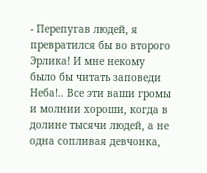- Перепугав людей, я превратился бы во второго Эрлика! И мне некому было бы читать заповеди Неба!.. Все эти ваши громы и молнии хороши, когда в долине тысячи людей, а не одна сопливая девчонка,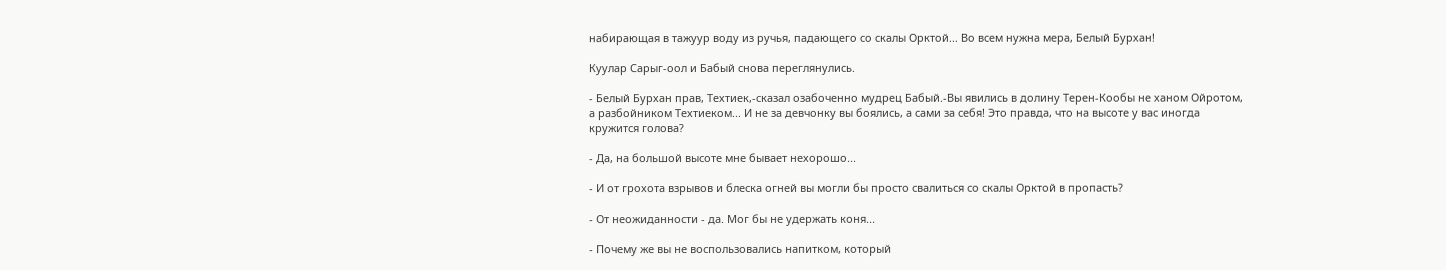набирающая в тажуур воду из ручья, падающего со скалы Орктой... Во всем нужна мера, Белый Бурхан!

Куулар Сарыг-оол и Бабый снова переглянулись.

- Белый Бурхан прав, Техтиек,-сказал озабоченно мудрец Бабый.-Вы явились в долину Терен-Кообы не ханом Ойротом, а разбойником Техтиеком... И не за девчонку вы боялись, а сами за себя! Это правда, что на высоте у вас иногда кружится голова?

- Да, на большой высоте мне бывает нехорошо...

- И от грохота взрывов и блеска огней вы могли бы просто свалиться со скалы Орктой в пропасть?

- От неожиданности - да. Мог бы не удержать коня...

- Почему же вы не воспользовались напитком, который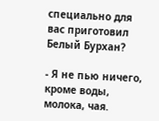специально для вас приготовил Белый Бурхан?

- Я не пью ничего, кроме воды, молока, чая.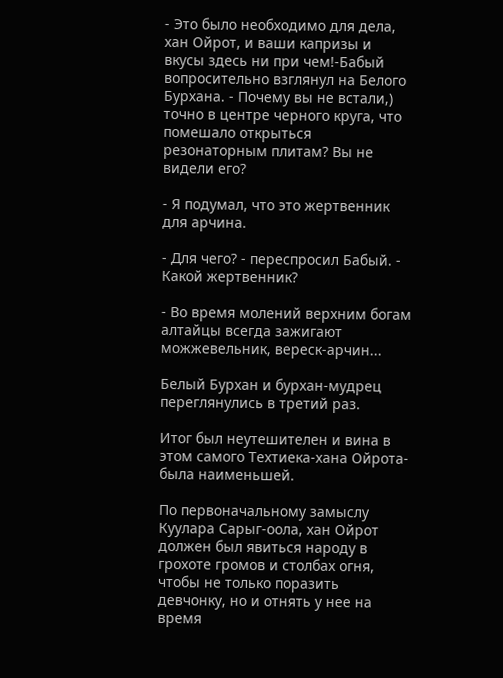- Это было необходимо для дела, хан Ойрот, и ваши капризы и вкусы здесь ни при чем!-Бабый вопросительно взглянул на Белого Бурхана. - Почему вы не встали,) точно в центре черного круга, что помешало открыться резонаторным плитам? Вы не видели его?

- Я подумал, что это жертвенник для арчина.

- Для чего? - переспросил Бабый. - Какой жертвенник?

- Во время молений верхним богам алтайцы всегда зажигают можжевельник, вереск-арчин...

Белый Бурхан и бурхан-мудрец переглянулись в третий раз.

Итог был неутешителен и вина в этом самого Техтиека-хана Ойрота-была наименьшей.

По первоначальному замыслу Куулара Сарыг-оола, хан Ойрот должен был явиться народу в грохоте громов и столбах огня, чтобы не только поразить девчонку, но и отнять у нее на время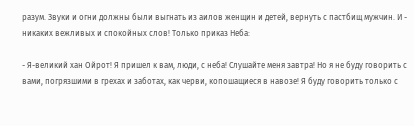разум. Звуки и огни должны были выгнать из аилов женщин и детей, вернуть с пастбищ мужчин. И - никаких вежливых и спокойных слов! Только приказ Неба:

- Я-великий хан Ойрот! Я пришел к вам, люди, с неба! Слушайте меня завтра! Но я не буду говорить с вами, погрязшими в грехах и заботах, как черви, копошащиеся в навозе! Я буду говорить только с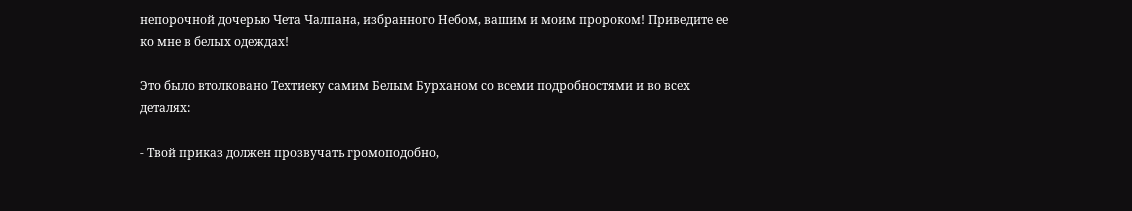непорочной дочерью Чета Чалпана, избранного Небом, вашим и моим пророком! Приведите ее ко мне в белых одеждах!

Это было втолковано Техтиеку самим Белым Бурханом со всеми подробностями и во всех деталях:

- Твой приказ должен прозвучать громоподобно,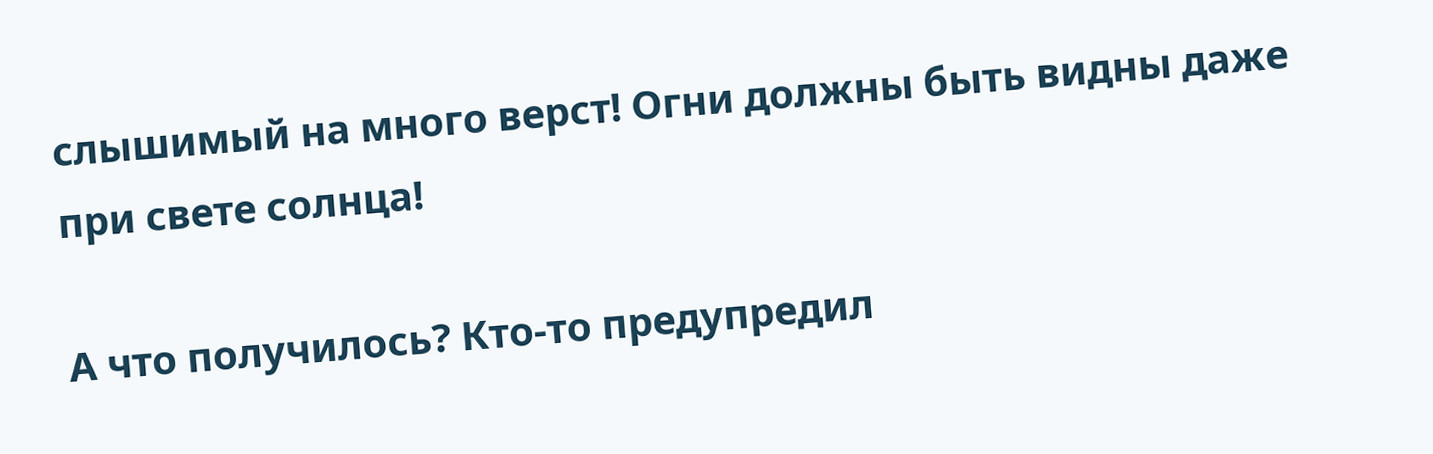слышимый на много верст! Огни должны быть видны даже при свете солнца!

А что получилось? Кто-то предупредил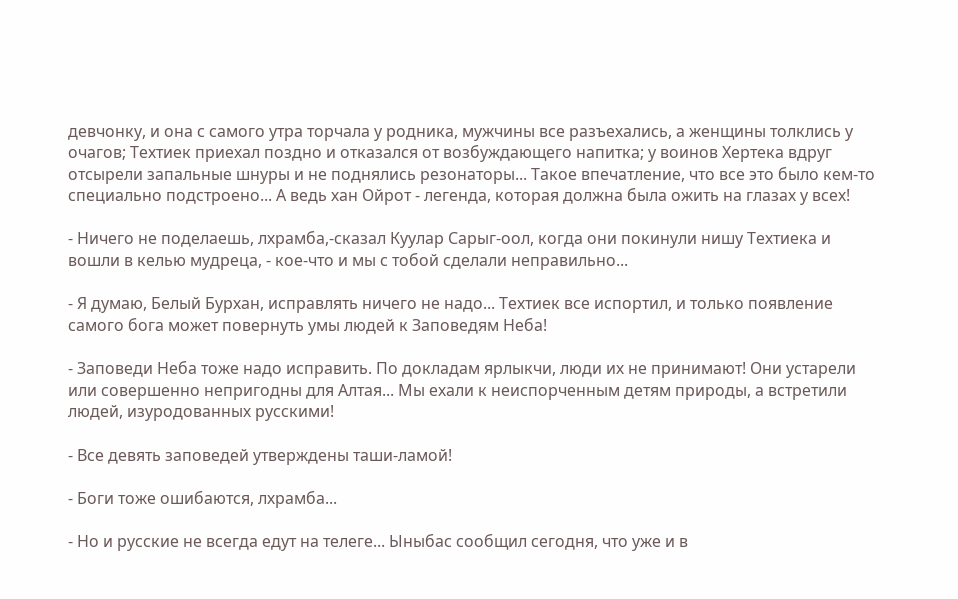девчонку, и она с самого утра торчала у родника, мужчины все разъехались, а женщины толклись у очагов; Техтиек приехал поздно и отказался от возбуждающего напитка; у воинов Хертека вдруг отсырели запальные шнуры и не поднялись резонаторы... Такое впечатление, что все это было кем-то специально подстроено... А ведь хан Ойрот - легенда, которая должна была ожить на глазах у всех!

- Ничего не поделаешь, лхрамба,-сказал Куулар Сарыг-оол, когда они покинули нишу Техтиека и вошли в келью мудреца, - кое-что и мы с тобой сделали неправильно...

- Я думаю, Белый Бурхан, исправлять ничего не надо... Техтиек все испортил, и только появление самого бога может повернуть умы людей к Заповедям Неба!

- Заповеди Неба тоже надо исправить. По докладам ярлыкчи, люди их не принимают! Они устарели или совершенно непригодны для Алтая... Мы ехали к неиспорченным детям природы, а встретили людей, изуродованных русскими!

- Все девять заповедей утверждены таши-ламой!

- Боги тоже ошибаются, лхрамба...

- Но и русские не всегда едут на телеге... Ыныбас сообщил сегодня, что уже и в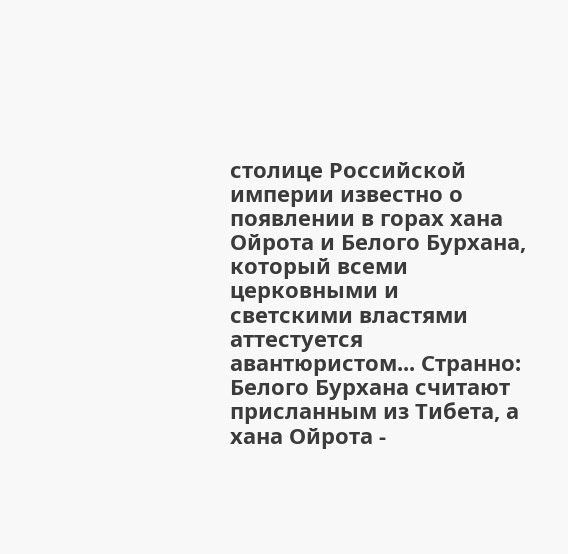столице Российской империи известно о появлении в горах хана Ойрота и Белого Бурхана, который всеми церковными и светскими властями аттестуется авантюристом... Странно: Белого Бурхана считают присланным из Тибета, а хана Ойрота -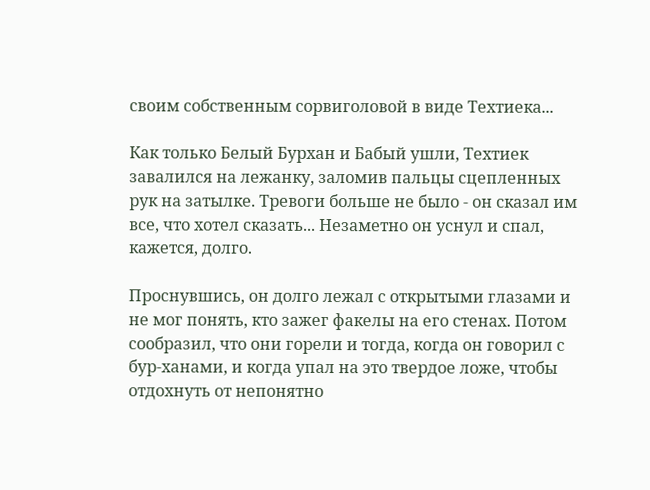своим собственным сорвиголовой в виде Техтиека...

Как только Белый Бурхан и Бабый ушли, Техтиек завалился на лежанку, заломив пальцы сцепленных рук на затылке. Тревоги больше не было - он сказал им все, что хотел сказать... Незаметно он уснул и спал, кажется, долго.

Проснувшись, он долго лежал с открытыми глазами и не мог понять, кто зажег факелы на его стенах. Потом сообразил, что они горели и тогда, когда он говорил с бур-ханами, и когда упал на это твердое ложе, чтобы отдохнуть от непонятно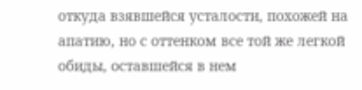откуда взявшейся усталости, похожей на апатию, но с оттенком все той же легкой обиды, оставшейся в нем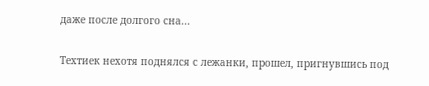даже после долгого сна...

Техтиек нехотя поднялся с лежанки, прошел, пригнувшись под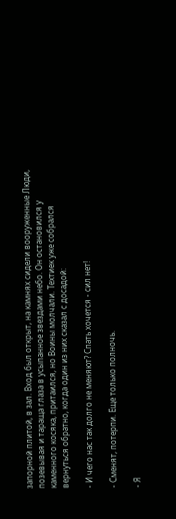запорной плитой, в зал. Вход был открыт, на камнях сидели вооруженные Люди, позевывая и тараща глаза в усыпанное звездами небо. Он остановился у каменного косяка, притаился, но Воины молчали. Техтиек уже собрался вернуться обратно, когда один из них сказал с досадой:

- И чего нас так долго не меняют? Спать хочется - сил нет!

- Сменят, потерпи. Еще только полночь.

- Я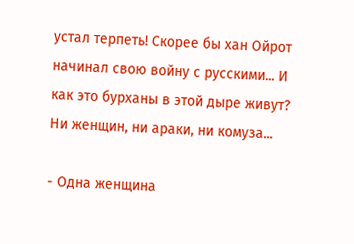устал терпеть! Скорее бы хан Ойрот начинал свою войну с русскими... И как это бурханы в этой дыре живут? Ни женщин, ни араки, ни комуза...

- Одна женщина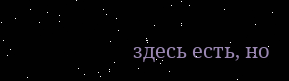здесь есть, но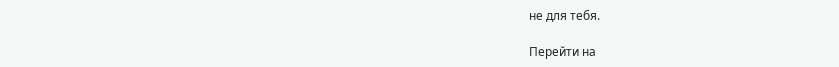не для тебя.

Перейти на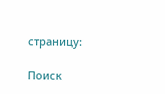страницу:

Поиск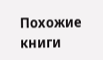Похожие книги